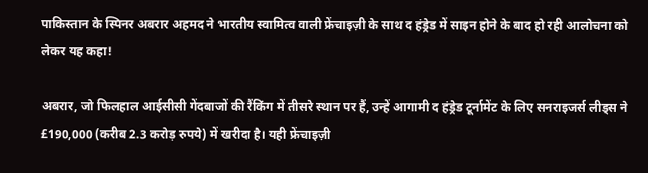पाकिस्तान के स्पिनर अबरार अहमद ने भारतीय स्वामित्व वाली फ्रेंचाइज़ी के साथ द हंड्रेड में साइन होने के बाद हो रही आलोचना को लेकर यह कहा!

अबरार, जो फिलहाल आईसीसी गेंदबाजों की रैंकिंग में तीसरे स्थान पर हैं, उन्हें आगामी द हंड्रेड टूर्नामेंट के लिए सनराइजर्स लीड्स ने £190,000 (करीब 2.3 करोड़ रुपये) में खरीदा है। यही फ्रेंचाइज़ी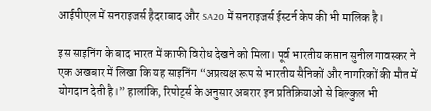आईपीएल में सनराइजर्स हैदराबाद और SA20 में सनराइजर्स ईस्टर्न केप की भी मालिक है।

इस साइनिंग के बाद भारत में काफी विरोध देखने को मिला। पूर्व भारतीय कप्तान सुनील गावस्कर ने एक अखबार में लिखा कि यह साइनिंग “अप्रत्यक्ष रूप से भारतीय सैनिकों और नागरिकों की मौत में योगदान देती है।” हालांकि, रिपोर्ट्स के अनुसार अबरार इन प्रतिक्रियाओं से बिल्कुल भी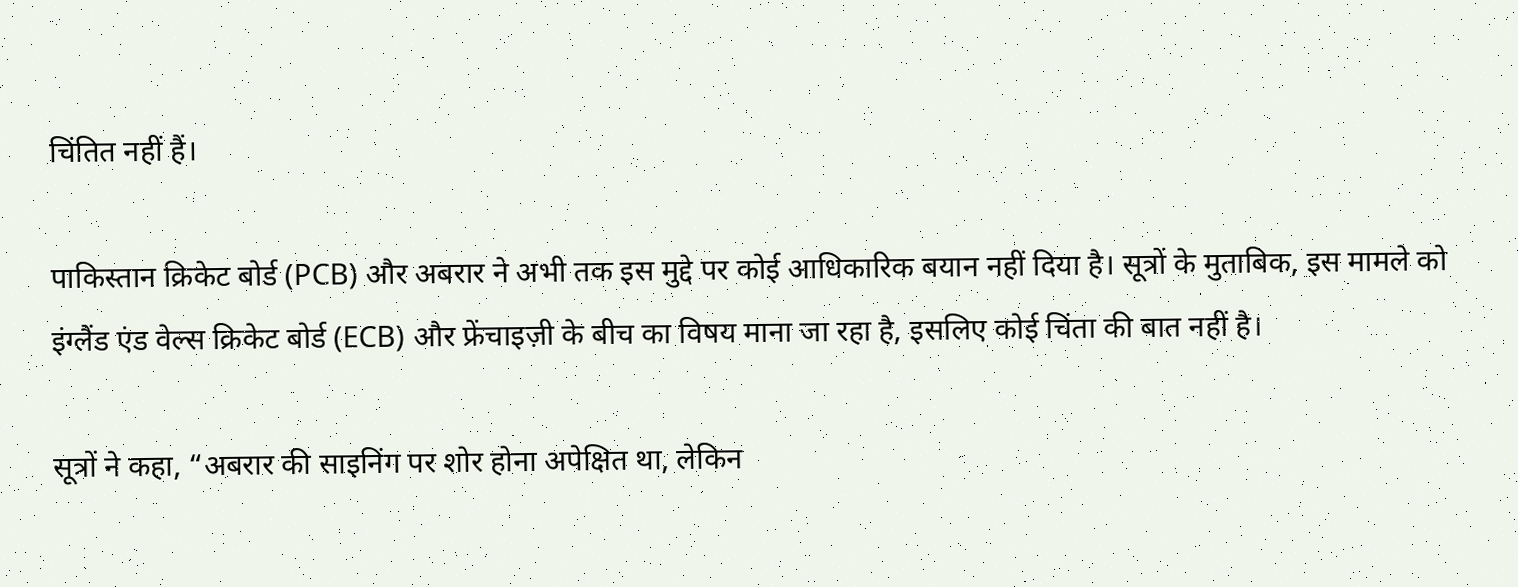चिंतित नहीं हैं।

पाकिस्तान क्रिकेट बोर्ड (PCB) और अबरार ने अभी तक इस मुद्दे पर कोई आधिकारिक बयान नहीं दिया है। सूत्रों के मुताबिक, इस मामले को इंग्लैंड एंड वेल्स क्रिकेट बोर्ड (ECB) और फ्रेंचाइज़ी के बीच का विषय माना जा रहा है, इसलिए कोई चिंता की बात नहीं है।

सूत्रों ने कहा, “अबरार की साइनिंग पर शोर होना अपेक्षित था, लेकिन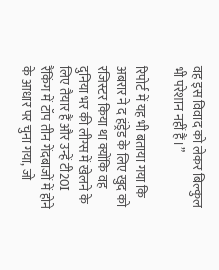वह इस विवाद को लेकर बिल्कुल भी परेशान नहीं हैं।”

रिपोर्ट में यह भी बताया गया कि अबरार ने द हंड्रेड के लिए खुद को रजिस्टर किया था क्योंकि वह दुनिया भर की लीग्स में खेलने के लिए तैयार हैं और उन्हें टी20I रैंकिंग में टॉप तीन गेंदबाजों में होने के आधार पर चुना गया, जो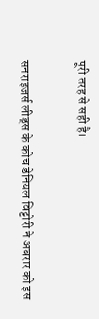पूरी तरह से सही है।

सनराइजर्स लीड्स के कोच डेनियल विट्टोरी ने अबरार को इस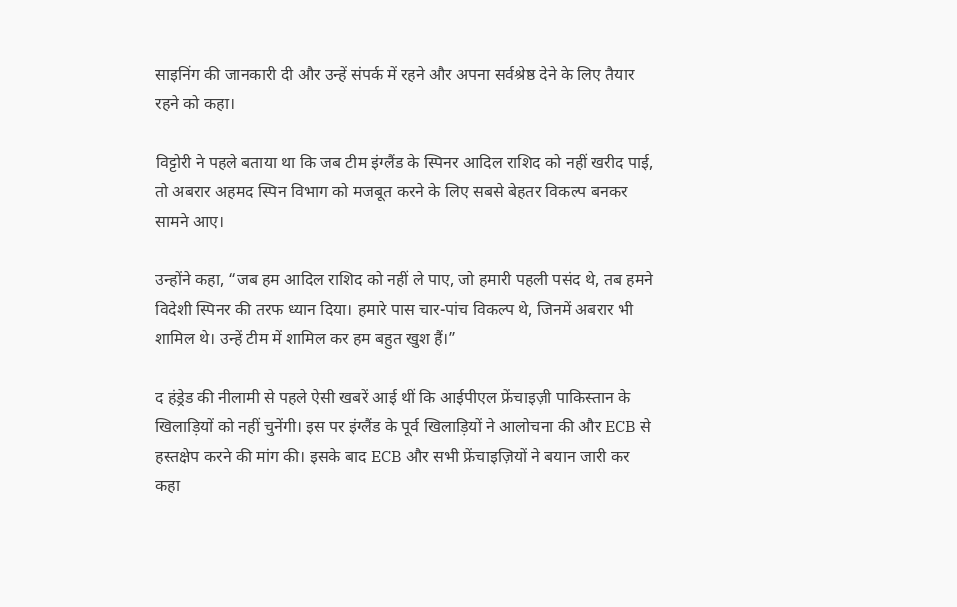साइनिंग की जानकारी दी और उन्हें संपर्क में रहने और अपना सर्वश्रेष्ठ देने के लिए तैयार रहने को कहा।

विट्टोरी ने पहले बताया था कि जब टीम इंग्लैंड के स्पिनर आदिल राशिद को नहीं खरीद पाई, तो अबरार अहमद स्पिन विभाग को मजबूत करने के लिए सबसे बेहतर विकल्प बनकर सामने आए।

उन्होंने कहा, “जब हम आदिल राशिद को नहीं ले पाए, जो हमारी पहली पसंद थे, तब हमने विदेशी स्पिनर की तरफ ध्यान दिया। हमारे पास चार-पांच विकल्प थे, जिनमें अबरार भी शामिल थे। उन्हें टीम में शामिल कर हम बहुत खुश हैं।”

द हंड्रेड की नीलामी से पहले ऐसी खबरें आई थीं कि आईपीएल फ्रेंचाइज़ी पाकिस्तान के खिलाड़ियों को नहीं चुनेंगी। इस पर इंग्लैंड के पूर्व खिलाड़ियों ने आलोचना की और ECB से हस्तक्षेप करने की मांग की। इसके बाद ECB और सभी फ्रेंचाइज़ियों ने बयान जारी कर कहा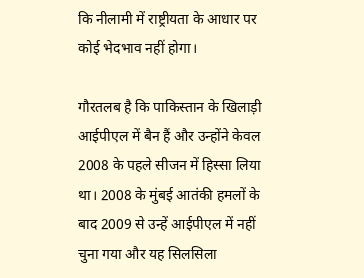कि नीलामी में राष्ट्रीयता के आधार पर कोई भेदभाव नहीं होगा।

गौरतलब है कि पाकिस्तान के खिलाड़ी आईपीएल में बैन हैं और उन्होंने केवल 2008 के पहले सीजन में हिस्सा लिया था। 2008 के मुंबई आतंकी हमलों के बाद 2009 से उन्हें आईपीएल में नहीं चुना गया और यह सिलसिला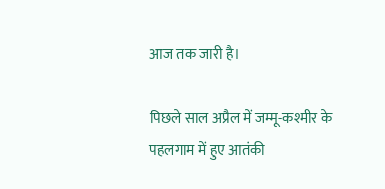आज तक जारी है।

पिछले साल अप्रैल में जम्मू-कश्मीर के पहलगाम में हुए आतंकी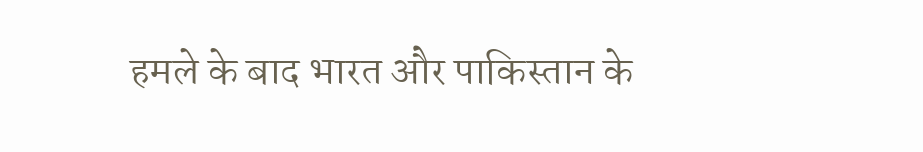हमले के बाद भारत और पाकिस्तान के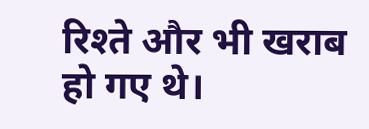रिश्ते और भी खराब हो गए थे।